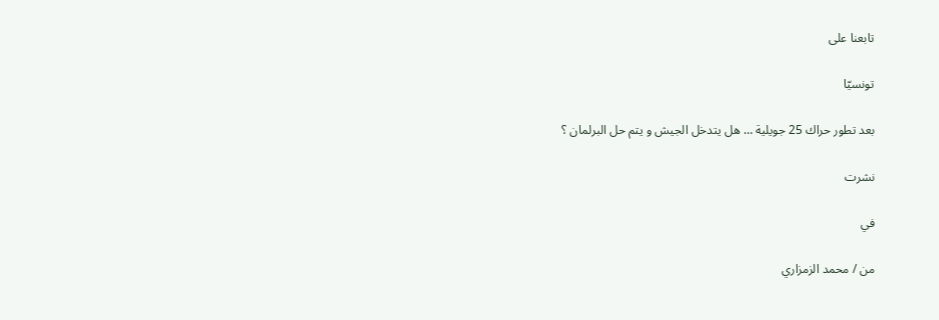تابعنا على

تونسيّا

بعد تطور حراك 25 جويلية … هل يتدخل الجيش و يتم حل البرلمان ؟

نشرت

في

من / محمد الزمزاري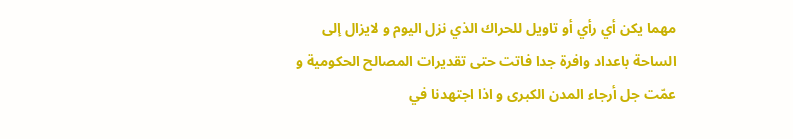مهما يكن أي رأي أو تاويل للحراك الذي نزل اليوم و لايزال إلى الساحة باعداد وافرة جدا فاتت حتى تقديرات المصالح الحكومية و عمّت جل أرجاء المدن الكبرى و اذا اجتهدنا في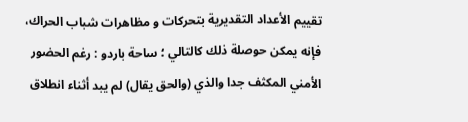تقييم الأعداد التقديرية بتحركات و مظاهرات شباب الحراك، فإنه يمكن حوصلة ذلك كالتالي ؛ ساحة باردو : رغم الحضور الأمني المكثف جدا والذي (والحق يقال) لم يبد أثناء انطلاق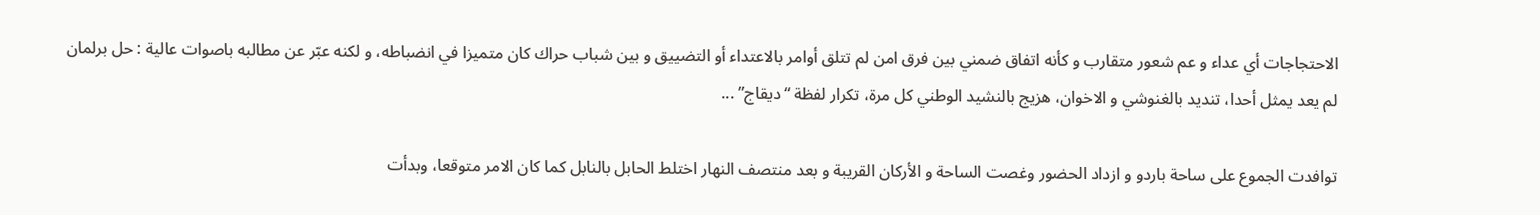الاحتجاجات أي عداء و عم شعور متقارب و كأنه اتفاق ضمني بين فرق امن لم تتلق أوامر بالاعتداء أو التضييق و بين شباب حراك كان متميزا في انضباطه، و لكنه عبّر عن مطالبه باصوات عالية : حل برلمان لم يعد يمثل أحدا، تنديد بالغنوشي و الاخوان، هزيج بالنشيد الوطني كل مرة، تكرار لفظة “ديقاج” ...

توافدت الجموع على ساحة باردو و ازداد الحضور وغصت الساحة و الأركان القريبة و بعد منتصف النهار اختلط الحابل بالنابل كما كان الامر متوقعا، وبدأت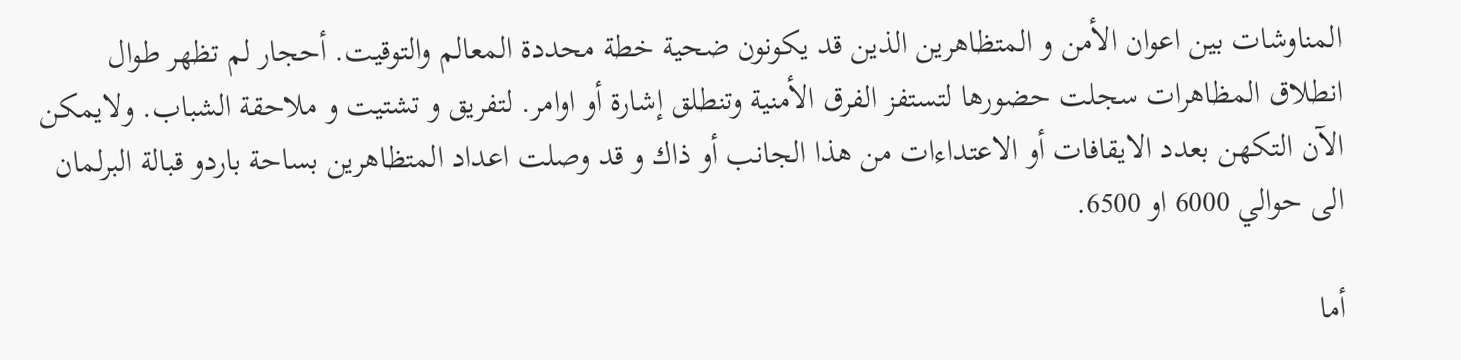المناوشات بين اعوان الأمن و المتظاهرين الذين قد يكونون ضحية خطة محددة المعالم والتوقيت. أحجار لم تظهر طوال انطلاق المظاهرات سجلت حضورها لتستفز الفرق الأمنية وتنطلق إشارة أو اوامر. لتفريق و تشتيت و ملاحقة الشباب. ولايمكن الآن التكهن بعدد الايقافات أو الاعتداءات من هذا الجانب أو ذاك و قد وصلت اعداد المتظاهرين بساحة باردو قبالة البرلمان الى حوالي 6000 او 6500.

أما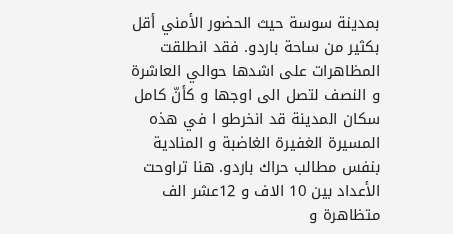بمدينة سوسة حيث الحضور الأمني أقل بكثير من ساحة باردو. فقد انطلقت المظاهرات على اشدها حوالي العاشرة و النصف لتصل الى اوجها و كأنّ كامل سكان المدينة قد انخرطو ا في هذه المسيرة الغفيرة الغاضبة و المنادية بنفس مطالب حراك باردو. هنا تراوحت الأعداد بين 10 الاف و 12عشر الف متظاهرة و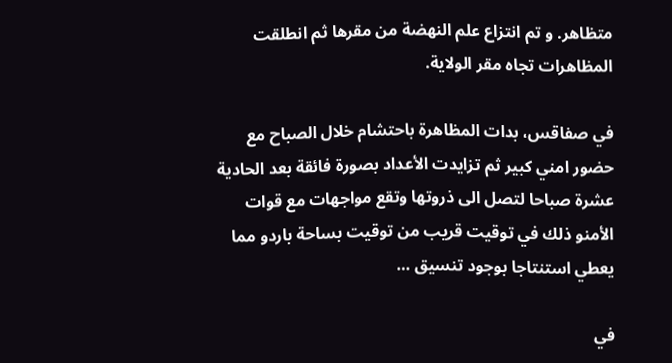متظاهر. و تم انتزاع علم النهضة من مقرها ثم انطلقت المظاهرات تجاه مقر الولاية.

في صفاقس، بدات المظاهرة باحتشام خلال الصباح مع حضور امني كبير ثم تزايدت الأعداد بصورة فائقة بعد الحادية عشرة صباحا لتصل الى ذروتها وتقع مواجهات مع قوات الأمنو ذلك في توقيت قريب من توقيت بساحة باردو مما يعطي استنتاجا بوجود تنسيق …

في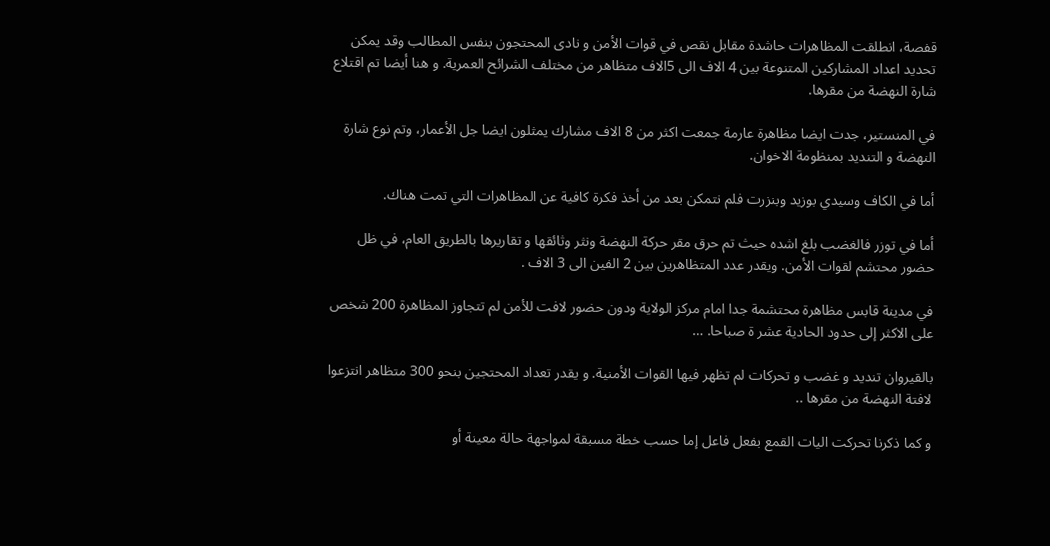قفصة، انطلقت المظاهرات حاشدة مقابل نقص في قوات الأمن و نادى المحتجون بنفس المطالب وقد يمكن تحديد اعداد المشاركين المتنوعة بين 4 الاف الى 5الاف متظاهر من مختلف الشرائح العمرية. و هنا أيضا تم اقتلاع شارة النهضة من مقرها.

في المنستير، جدت ايضا مظاهرة عارمة جمعت اكثر من 8 الاف مشارك يمثلون ايضا جل الأعمار، وتم نوع شارة النهضة و التنديد بمنظومة الاخوان.

أما في الكاف وسيدي بوزيد وبنزرت فلم نتمكن بعد من أخذ فكرة كافية عن المظاهرات التي تمت هناك.

أما في توزر فالغضب بلغ اشده حيث تم حرق مقر حركة النهضة ونثر وثائقها و تقاريرها بالطريق العام، في ظل حضور محتشم لقوات الأمن. ويقدر عدد المتظاهرين بين 2 الفين الى 3 الاف .

في مدينة قابس مظاهرة محتشمة جدا امام مركز الولاية ودون حضور لافت للأمن لم تتجاوز المظاهرة 200 شخص على الاكثر إلى حدود الحادية عشر ة صباحا. …

بالقيروان تنديد و غضب و تحركات لم تظهر فيها القوات الأمنية. و يقدر تعداد المحتجين بنحو 300 متظاهر انتزعوا لافتة النهضة من مقرها ..

و كما ذكرنا تحركت اليات القمع بفعل فاعل إما حسب خطة مسبقة لمواجهة حالة معينة أو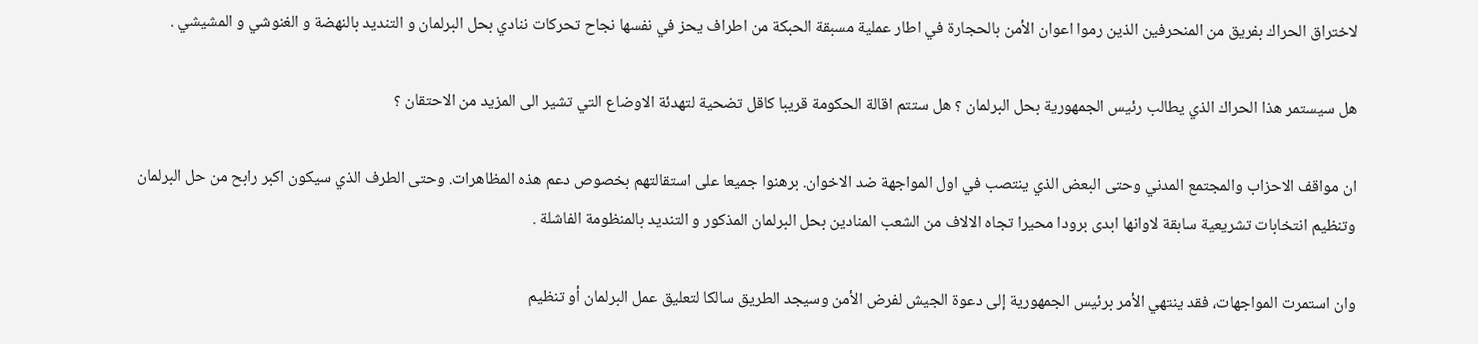لاختراق الحراك بفريق من المنحرفين الذين رموا اعوان الأمن بالحجارة في اطار عملية مسبقة الحبكة من اطراف يحز في نفسها نجاح تحركات ننادي بحل البرلمان و التنديد بالنهضة و الغنوشي و المشيشي .

هل سيستمر هذا الحراك الذي يطالب رئيس الجمهورية بحل البرلمان ؟ هل ستتم اقالة الحكومة قريبا كاقل تضحية لتهدئة الاوضاع التي تشير الى المزيد من الاحتقان ؟

ان مواقف الاحزاب والمجتمع المدني وحتى البعض الذي ينتصب في اول المواجهة ضد الاخوان. برهنوا جميعا على استقالتهم بخصوص دعم هذه المظاهرات. وحتى الطرف الذي سيكون اكبر رابح من حل البرلمان وتنظيم انتخابات تشريعية سابقة لاوانها ابدى برودا محيرا تجاه الالاف من الشعب المنادين بحل البرلمان المذكور و التنديد بالمنظومة الفاشلة .

وان استمرت المواجهات، فقد ينتهي الأمر برئيس الجمهورية إلى دعوة الجيش لفرض الأمن وسيجد الطريق سالكا لتعليق عمل البرلمان أو تنظيم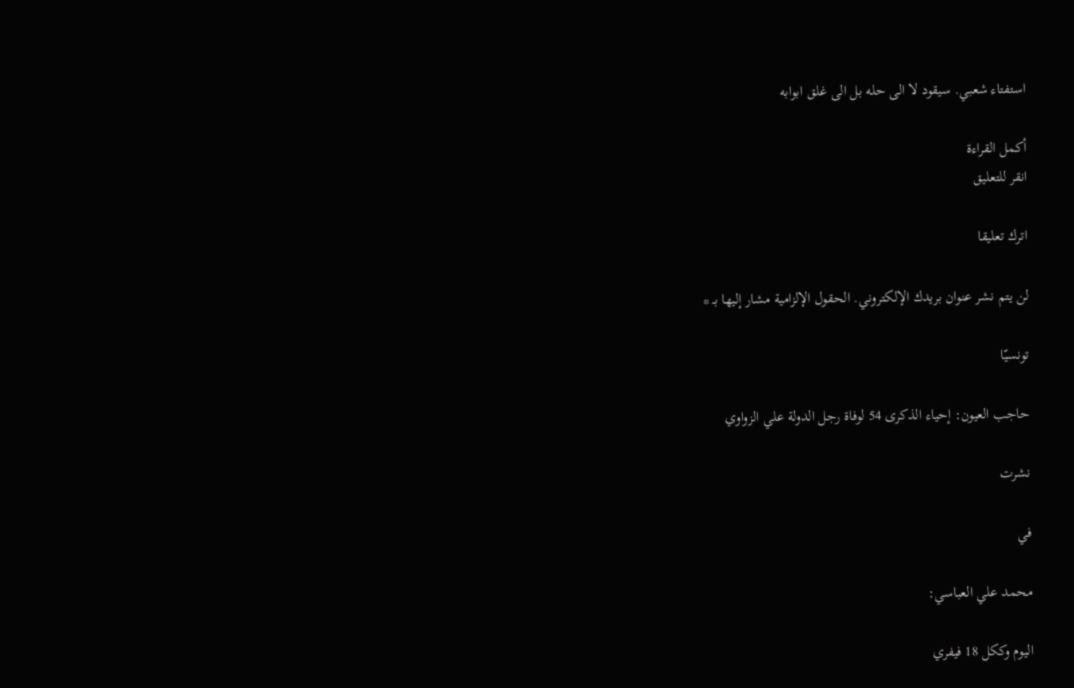استفتاء شعبي. سيقود لا الى حله بل الى غلق ابوابه

أكمل القراءة
انقر للتعليق

اترك تعليقا

لن يتم نشر عنوان بريدك الإلكتروني. الحقول الإلزامية مشار إليها بـ *

تونسيّا

حاجب العيون: إحياء الذكرى 54 لوفاة رجل الدولة علي الزواوي

نشرت

في

محمد علي العباسي:

اليوم وككل 18 فيفري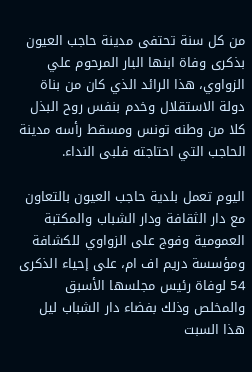من كل سنة تحتفى مدينة حاجب العيون بذكرى وفاة ابنها البار المرحوم علي الزواوي، هذا الرائد الذي كان من بناة دولة الاستقلال وخدم بنفس روح البذل كلا من وطنه تونس ومسقط رأسه مدينة الحاجب التي احتاجته فلبى النداء.

اليوم تعمل بلدية حاجب العيون بالتعاون مع دار الثقافة ودار الشباب والمكتبة العمومية وفوج على الزواوي للكشافة ومؤسسة دريم اف ام، على إحياء الذكرى 54 لوفاة رئيس مجلسها الأسبق والمخلص وذلك بفضاء دار الشباب ليل هذا السبت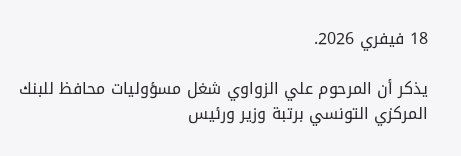18 فيفري 2026.

يذكر أن المرحوم علي الزواوي شغل مسؤوليات محافظ للبنك المركزي التونسي برتبة وزير ورئيس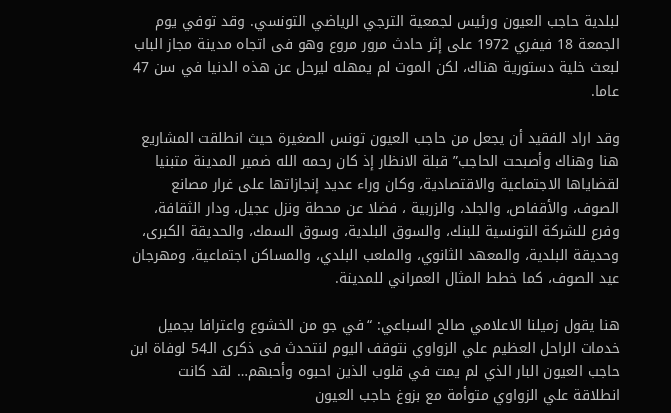لبلدية حاجب العيون ورئيس لجمعية الترجي الرياضي التونسي. وقد توفي يوم الجمعة 18 فيفري 1972 على إثر حادث مرور مروع وهو فى اتجاه مدينة مجاز الباب لبعث خلية دستورية هناك، لكن الموت لم يمهله ليرحل عن هذه الدنيا في سن 47 عاما.

وقد اراد الفقيد أن يجعل من حاجب العيون تونس الصغيرة حيث انطلقت المشاريع هنا وهناك وأصبحت الحاجب” قبلة الانظار إذ كان رحمه الله ضمير المدينة متبنيا لقضاياها الاجتماعية والاقتصادية، وكان وراء عديد إنجازاتها على غرار مصانع الصوف، والأقفاص، والجلد، والزربية ، فضلا عن محطة ونزل عجيل، ودار الثقافة، وفرع للشركة التونسية للبنك، والسوق البلدية، وسوق السمك، والحديقة الكبرى، وحديقة البلدية، والمعهد الثانوي، والملعب البلدي، والمساكن اجتماعية، ومهرجان عيد الصوف، كما خطط المثال العمراني للمدينة.

هنا يقول زميلنا الاعلامي صالح السباعي: “في جو من الخشوع واعترافا بجميل خدمات الراحل العظيم علي الزواوي نتوقف اليوم لنتحدث فى ذكرى الـ54 لوفاة ابن حاجب العيون البار الذي لم يمت في قلوب الذين احبوه وأحبهم… لقد كانت انطلاقة علي الزواوي متوأمة مع بزوغ حاجب العيون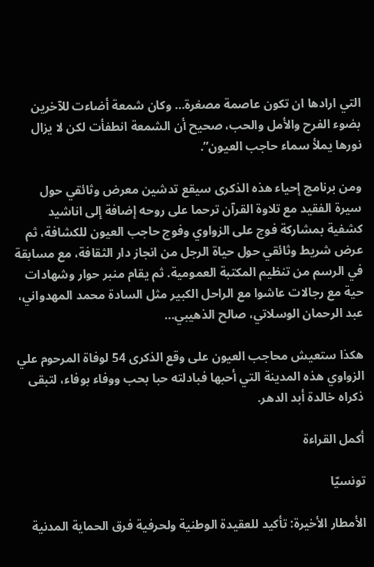التي ارادها ان تكون عاصمة مصغرة… وكان شمعة أضاءت للآخرين بضوء الفرح والأمل والحب، صحيح أن الشمعة انطفأت لكن لا يزال نورها يملأ سماء حاجب العيون”.

ومن برنامج إحياء هذه الذكرى سيقع تدشين معرض وثائقي حول سيرة الفقيد مع تلاوة القرآن ترحما على روحه إضافة إلى اناشيد كشفية بمشاركة فوج على الزواوي وفوج حاجب العيون للكشافة، ثم عرض شريط وثائقي حول حياة الرجل من انجاز دار الثقافة، مع مسابقة في الرسم من تنظيم المكتبة العمومية. ثم يقام منبر حوار وشهادات حية مع رجالات عاشوا مع الراحل الكبير مثل السادة محمد المهدواني، عبد الرحمان الوسلاتي، صالح الذهيبي…

هكذا ستعيش محاجب العيون على وقع الذكرى 54 لوفاة المرحوم علي الزواوي هذه المدينة التي أحبها فبادلته حبا بحب ووفاء بوفاء، لتبقى ذكراه خالدة أبد الدهر.

أكمل القراءة

تونسيّا

الأمطار الأخيرة: تأكيد للعقيدة الوطنية ولحرفية فرق الحماية المدنية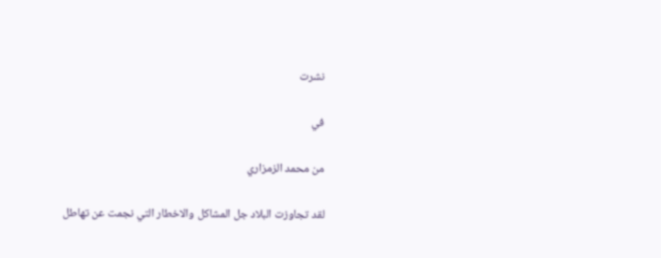نشرت

في

من محمد الزمزاري

لقد تجاوزت البلاد جل المشاكل والاخطار التي نجمت عن تهاطل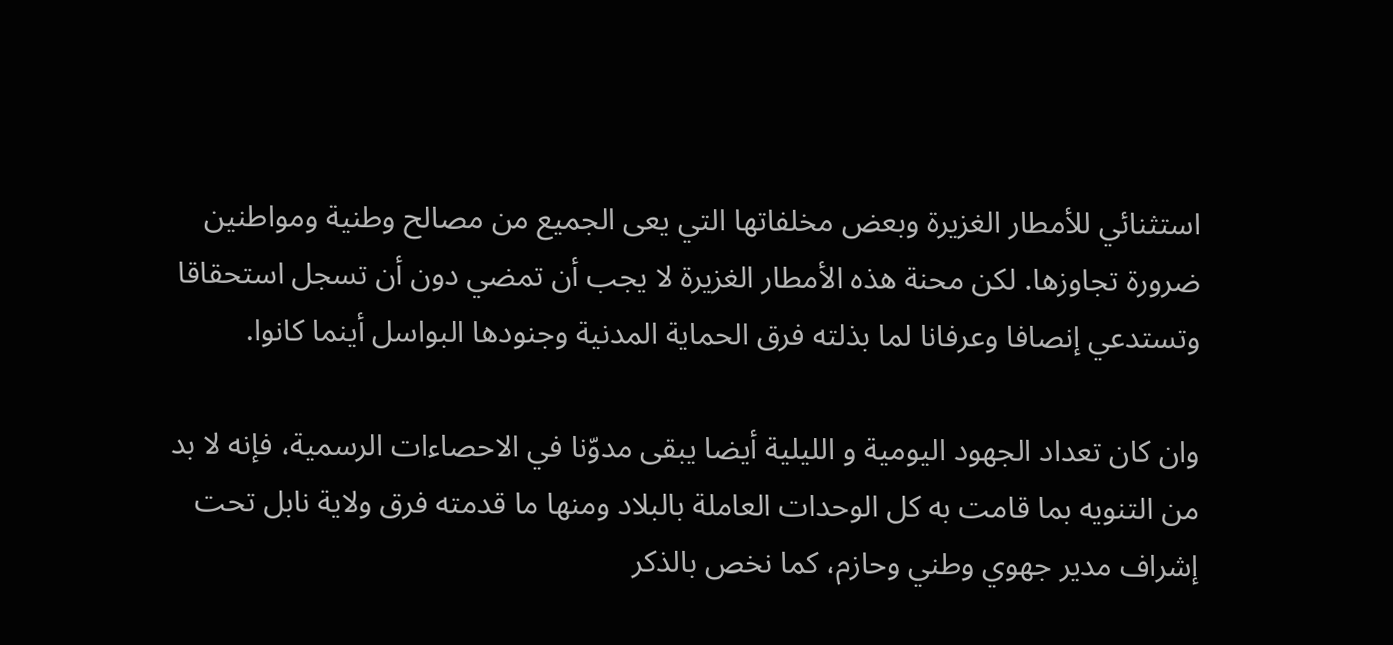استثنائي للأمطار الغزيرة وبعض مخلفاتها التي يعى الجميع من مصالح وطنية ومواطنين ضرورة تجاوزها. لكن محنة هذه الأمطار الغزيرة لا يجب أن تمضي دون أن تسجل استحقاقا وتستدعي إنصافا وعرفانا لما بذلته فرق الحماية المدنية وجنودها البواسل أينما كانوا.

وان كان تعداد الجهود اليومية و الليلية أيضا يبقى مدوّنا في الاحصاءات الرسمية، فإنه لا بد من التنويه بما قامت به كل الوحدات العاملة بالبلاد ومنها ما قدمته فرق ولاية نابل تحت إشراف مدير جهوي وطني وحازم، كما نخص بالذكر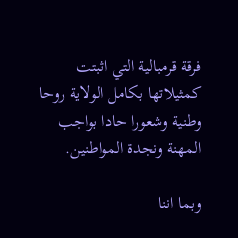فرقة قرمبالية التي اثبتت كمثيلاتها بكامل الولاية روحا وطنية وشعورا حادا بواجب المهنة ونجدة المواطنين.

وبما اننا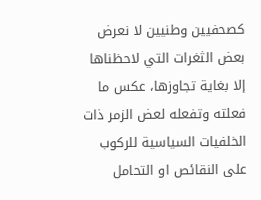كصحفيين وطنيين لا نعرض بعض الثغرات التي لاحظناها إلا بغاية تجاوزها، عكس ما فعلته وتفعله لعض الزمر ذات الخلفيات السياسية للركوب على النقائص او التحامل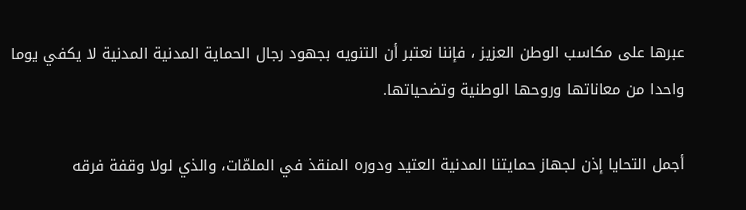عبرها على مكاسب الوطن العزيز ، فإننا نعتبر أن التنويه بجهود رجال الحماية المدنية المدنية لا يكفي يوما واحدا من معاناتها وروحها الوطنية وتضحياتها.

أجمل التحايا إذن لجهاز حمايتنا المدنية العتيد ودوره المنقذ في الملمّات، والذي لولا وقفة فرقه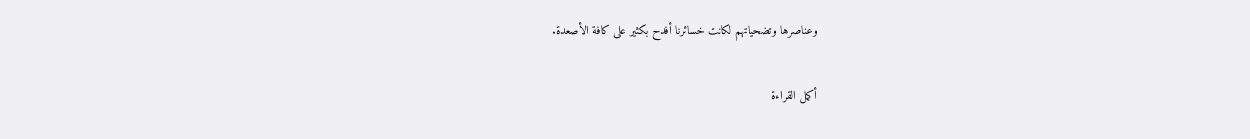وعناصرها وتضحياتهم لكانت خسائرنا أفدح بكثير على كافة الأصعدة.

أكمل القراءة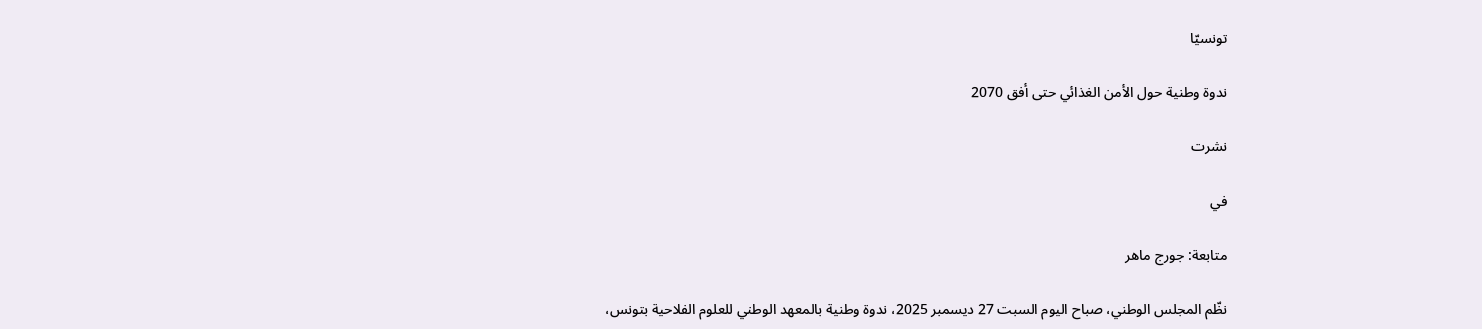تونسيّا

ندوة وطنية حول الأمن الغذائي حتى أفق 2070

نشرت

في

متابعة: جورج ماهر

نظّم المجلس الوطني، صباح اليوم السبت 27 ديسمبر 2025، ندوة وطنية بالمعهد الوطني للعلوم الفلاحية بتونس،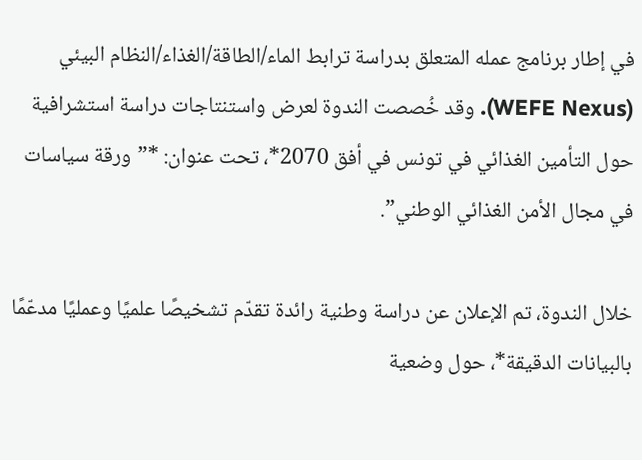في إطار برنامج عمله المتعلق بدراسة ترابط الماء/الطاقة/الغذاء/النظام البيئي (WEFE Nexus). وقد خُصصت الندوة لعرض واستنتاجات دراسة استشرافية حول التأمين الغذائي في تونس في أفق 2070*، تحت عنوان: *”ورقة سياسات في مجال الأمن الغذائي الوطني”.

خلال الندوة، تم الإعلان عن دراسة وطنية رائدة تقدّم تشخيصًا علميًا وعمليًا مدعّمًا بالبيانات الدقيقة*، حول وضعية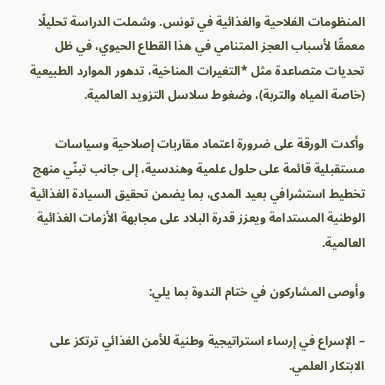المنظومات الفلاحية والغذائية في تونس. وشملت الدراسة تحليلًا معمقًا لأسباب العجز المتنامي في هذا القطاع الحيوي، في ظل تحديات متصاعدة مثل *التغيرات المناخية، تدهور الموارد الطبيعية (خاصة المياه والتربة)، وضغوط سلاسل التزويد العالمية.

وأكدت الورقة على ضرورة اعتماد مقاربات إصلاحية وسياسات مستقبلية قائمة على حلول علمية وهندسية، إلى جانب تبنّي منهج تخطيط استشرافي بعيد المدى، بما يضمن تحقيق السيادة الغذائية الوطنية المستدامة ويعزز قدرة البلاد على مجابهة الأزمات الغذائية العالمية.

وأوصى المشاركون في ختام الندوة بما يلي:

– الإسراع في إرساء استراتيجية وطنية للأمن الغذائي ترتكز على الابتكار العلمي.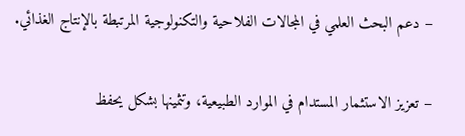– دعم البحث العلمي في المجالات الفلاحية والتكنولوجية المرتبطة بالإنتاج الغذائي.

– تعزيز الاستثمار المستدام في الموارد الطبيعية، وتثمينها بشكل يحفظ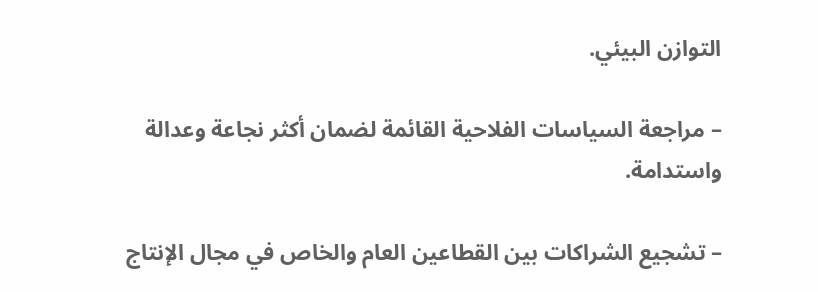التوازن البيئي.

– مراجعة السياسات الفلاحية القائمة لضمان أكثر نجاعة وعدالة واستدامة.

– تشجيع الشراكات بين القطاعين العام والخاص في مجال الإنتاج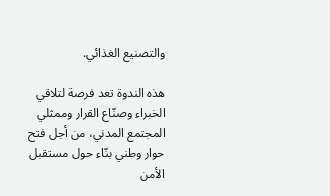والتصنيع الغذائي.

هذه الندوة تعد فرصة لتلاقي الخبراء وصنّاع القرار وممثلي المجتمع المدني، من أجل فتح حوار وطني بنّاء حول مستقبل الأمن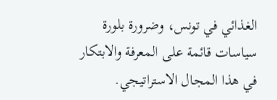الغذائي في تونس، وضرورة بلورة سياسات قائمة على المعرفة والابتكار في هذا المجال الاستراتيجي.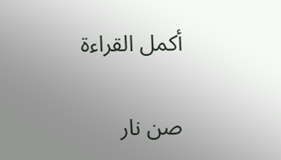أكمل القراءة

صن نار